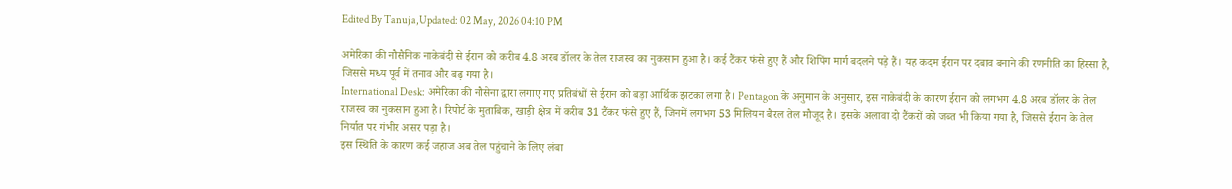Edited By Tanuja,Updated: 02 May, 2026 04:10 PM

अमेरिका की नौसैनिक नाकेबंदी से ईरान को करीब 4.8 अरब डॉलर के तेल राजस्व का नुकसान हुआ है। कई टैंकर फंसे हुए हैं और शिपिंग मार्ग बदलने पड़े हैं। यह कदम ईरान पर दबाव बनाने की रणनीति का हिस्सा है, जिससे मध्य पूर्व में तनाव और बढ़ गया है।
International Desk: अमेरिका की नौसेना द्वारा लगाए गए प्रतिबंधों से ईरान को बड़ा आर्थिक झटका लगा है। Pentagon के अनुमान के अनुसार, इस नाकेबंदी के कारण ईरान को लगभग 4.8 अरब डॉलर के तेल राजस्व का नुकसान हुआ है। रिपोर्ट के मुताबिक, खाड़ी क्षेत्र में करीब 31 टैंकर फंसे हुए हैं, जिनमें लगभग 53 मिलियन बैरल तेल मौजूद है। इसके अलावा दो टैंकरों को जब्त भी किया गया है, जिससे ईरान के तेल निर्यात पर गंभीर असर पड़ा है।
इस स्थिति के कारण कई जहाज अब तेल पहुंचाने के लिए लंबा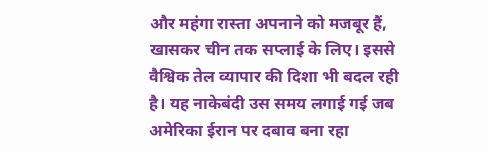और महंगा रास्ता अपनाने को मजबूर हैं, खासकर चीन तक सप्लाई के लिए। इससे वैश्विक तेल व्यापार की दिशा भी बदल रही है। यह नाकेबंदी उस समय लगाई गई जब अमेरिका ईरान पर दबाव बना रहा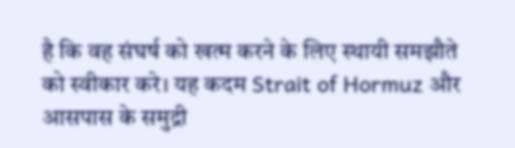है कि वह संघर्ष को खत्म करने के लिए स्थायी समझौते को स्वीकार करे। यह कदम Strait of Hormuz और आसपास के समुद्री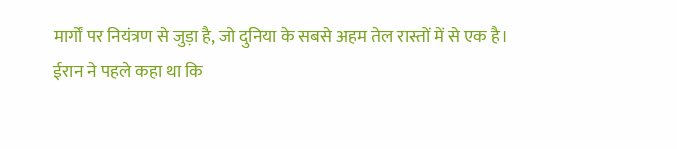मार्गों पर नियंत्रण से जुड़ा है, जो दुनिया के सबसे अहम तेल रास्तों में से एक है।
ईरान ने पहले कहा था कि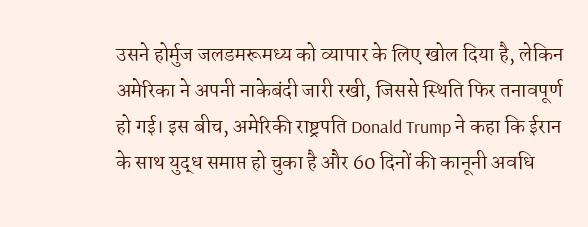उसने होर्मुज जलडमरूमध्य को व्यापार के लिए खोल दिया है, लेकिन अमेरिका ने अपनी नाकेबंदी जारी रखी, जिससे स्थिति फिर तनावपूर्ण हो गई। इस बीच, अमेरिकी राष्ट्रपति Donald Trump ने कहा कि ईरान के साथ युद्ध समाप्त हो चुका है और 60 दिनों की कानूनी अवधि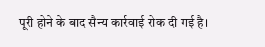पूरी होने के बाद सैन्य कार्रवाई रोक दी गई है।